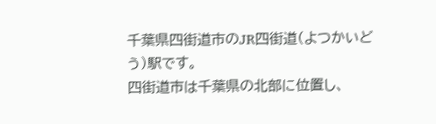千葉県四街道市のJR四街道(よつかいどう)駅です。
四街道市は千葉県の北部に位置し、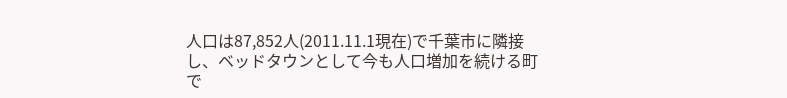人口は87,852人(2011.11.1現在)で千葉市に隣接し、ベッドタウンとして今も人口増加を続ける町で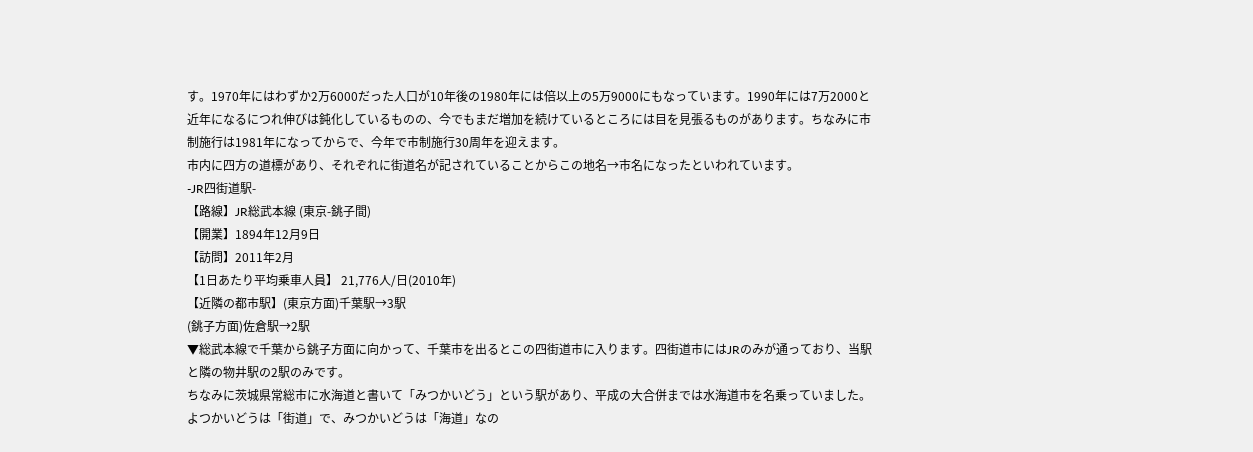す。1970年にはわずか2万6000だった人口が10年後の1980年には倍以上の5万9000にもなっています。1990年には7万2000と近年になるにつれ伸びは鈍化しているものの、今でもまだ増加を続けているところには目を見張るものがあります。ちなみに市制施行は1981年になってからで、今年で市制施行30周年を迎えます。
市内に四方の道標があり、それぞれに街道名が記されていることからこの地名→市名になったといわれています。
-JR四街道駅-
【路線】JR総武本線 (東京-銚子間)
【開業】1894年12月9日
【訪問】2011年2月
【1日あたり平均乗車人員】 21,776人/日(2010年)
【近隣の都市駅】(東京方面)千葉駅→3駅
(銚子方面)佐倉駅→2駅
▼総武本線で千葉から銚子方面に向かって、千葉市を出るとこの四街道市に入ります。四街道市にはJRのみが通っており、当駅と隣の物井駅の2駅のみです。
ちなみに茨城県常総市に水海道と書いて「みつかいどう」という駅があり、平成の大合併までは水海道市を名乗っていました。よつかいどうは「街道」で、みつかいどうは「海道」なの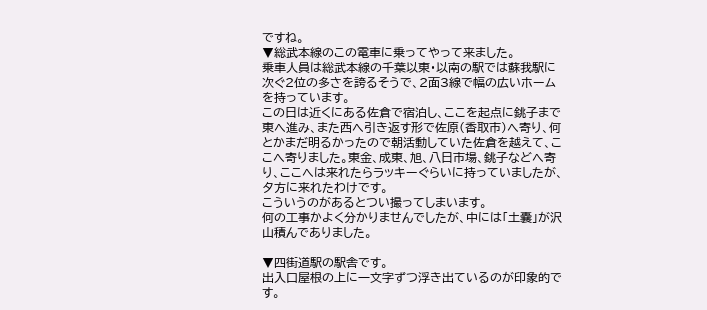ですね。
▼総武本線のこの電車に乗ってやって来ました。
乗車人員は総武本線の千葉以東・以南の駅では蘇我駅に次ぐ2位の多さを誇るそうで、2面3線で幅の広いホームを持っています。
この日は近くにある佐倉で宿泊し、ここを起点に銚子まで東へ進み、また西へ引き返す形で佐原(香取市)へ寄り、何とかまだ明るかったので朝活動していた佐倉を越えて、ここへ寄りました。東金、成東、旭、八日市場、銚子などへ寄り、ここへは来れたらラッキーぐらいに持っていましたが、夕方に来れたわけです。
こういうのがあるとつい撮ってしまいます。
何の工事かよく分かりませんでしたが、中には「土嚢」が沢山積んでありました。

▼四街道駅の駅舎です。
出入口屋根の上に一文字ずつ浮き出ているのが印象的です。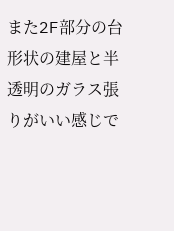また2F部分の台形状の建屋と半透明のガラス張りがいい感じで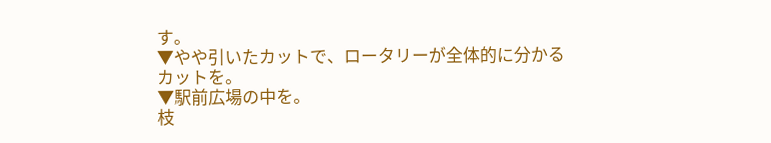す。
▼やや引いたカットで、ロータリーが全体的に分かるカットを。
▼駅前広場の中を。
枝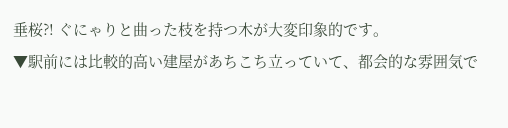垂桜?! ぐにゃりと曲った枝を持つ木が大変印象的です。
▼駅前には比較的高い建屋があちこち立っていて、都会的な雰囲気で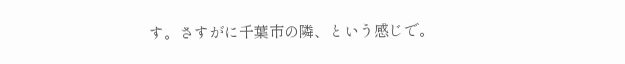す。さすがに千葉市の隣、という感じで。